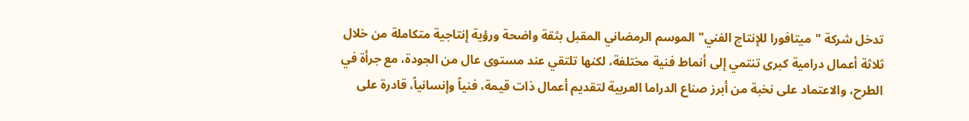تدخل شركة "ميتافورا للإنتاج الفني" الموسم الرمضاني المقبل بثقة واضحة ورؤية إنتاجية متكاملة من خلال ثلاثة أعمال درامية كبرى تنتمي إلى أنماط فنية مختلفة، لكنها تلتقي عند مستوى عال من الجودة، مع جرأة في الطرح، والاعتماد على نخبة من أبرز صناع الدراما العربية لتقديم أعمال ذات قيمة، فنياً وإنسانياً، قادرة على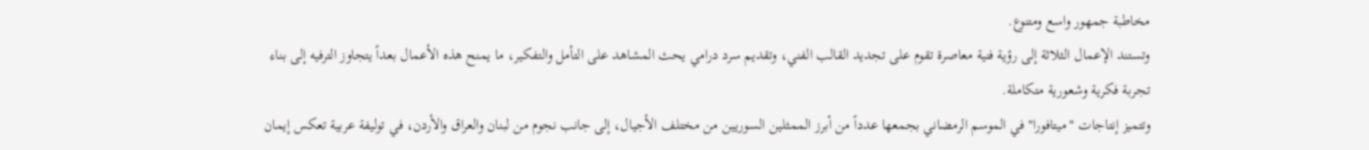مخاطبة جمهور واسع ومتنوع.
وتستند الإعمال الثلاثة إلى رؤية فنية معاصرة تقوم على تجديد القالب الفني، وتقديم سرد درامي يحث المشاهد على التأمل والتفكير، ما يمنح هذه الأعمال بعداً يتجاوز الترفيه إلى بناء تجربة فكرية وشعورية متكاملة.
وتتميز إنتاجات "ميتافورا" في الموسم الرمضاني بجمعها عدداً من أبرز الممثلين السوريين من مختلف الأجيال، إلى جانب نجوم من لبنان والعراق والأردن، في توليفة عربية تعكس إيمان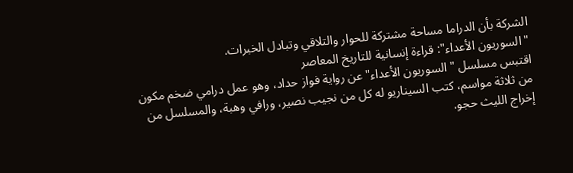الشركة بأن الدراما مساحة مشتركة للحوار والتلاقي وتبادل الخبرات.
"السوريون الأعداء": قراءة إنسانية للتاريخ المعاصر
اقتبس مسلسل "السوريون الأعداء" عن رواية فواز حداد، وهو عمل درامي ضخم مكون من ثلاثة مواسم، كتب السيناريو له كل من نجيب نصير، ورافي وهبة، والمسلسل من إخراج الليث حجو.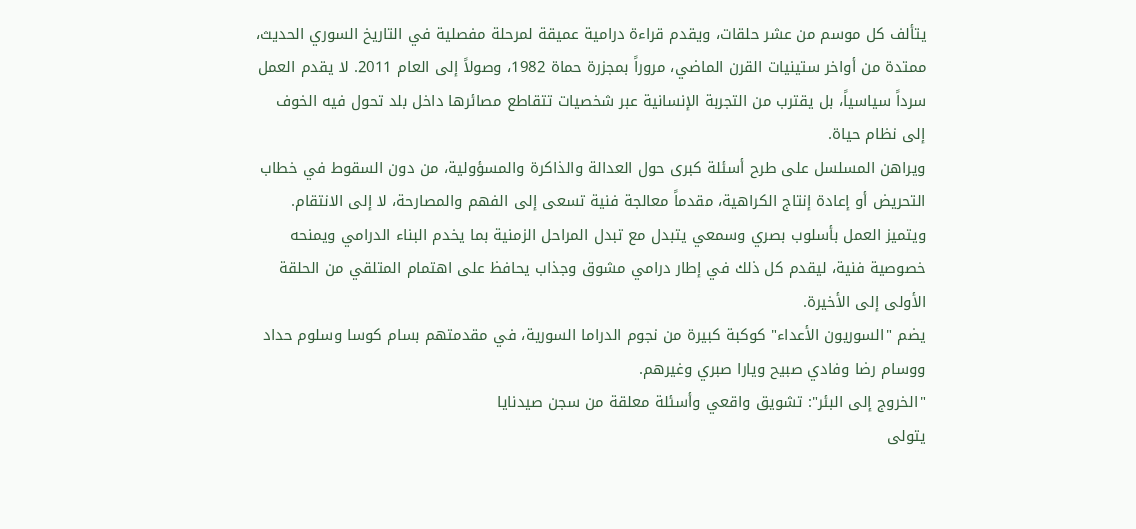يتألف كل موسم من عشر حلقات، ويقدم قراءة درامية عميقة لمرحلة مفصلية في التاريخ السوري الحديث، ممتدة من أواخر ستينيات القرن الماضي، مروراً بمجزرة حماة 1982، وصولاً إلى العام 2011. لا يقدم العمل سرداً سياسياً، بل يقترب من التجربة الإنسانية عبر شخصيات تتقاطع مصائرها داخل بلد تحول فيه الخوف إلى نظام حياة.
ويراهن المسلسل على طرح أسئلة كبرى حول العدالة والذاكرة والمسؤولية، من دون السقوط في خطاب التحريض أو إعادة إنتاج الكراهية، مقدماً معالجة فنية تسعى إلى الفهم والمصارحة، لا إلى الانتقام. ويتميز العمل بأسلوب بصري وسمعي يتبدل مع تبدل المراحل الزمنية بما يخدم البناء الدرامي ويمنحه خصوصية فنية، ليقدم كل ذلك في إطار درامي مشوق وجذاب يحافظ على اهتمام المتلقي من الحلقة الأولى إلى الأخيرة.
يضم "السوريون الأعداء" كوكبة كبيرة من نجوم الدراما السورية، في مقدمتهم بسام كوسا وسلوم حداد ووسام رضا وفادي صبيح ويارا صبري وغيرهم.
"الخروج إلى البئر": تشويق واقعي وأسئلة معلقة من سجن صيدنايا
يتولى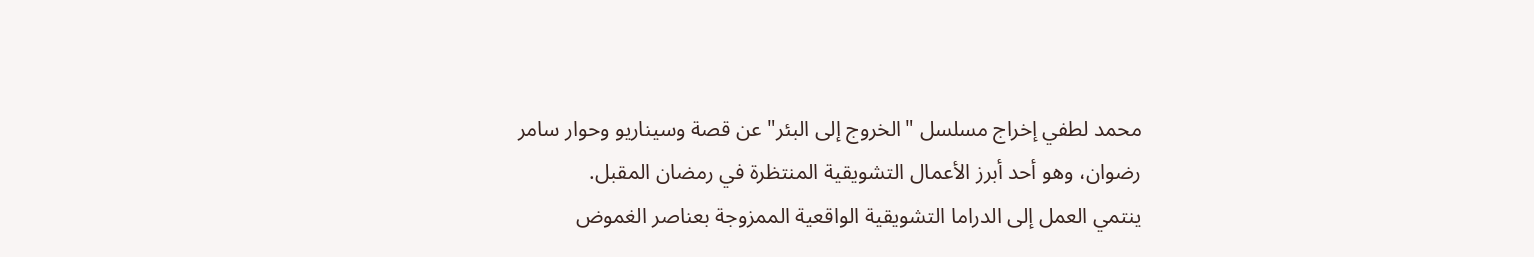محمد لطفي إخراج مسلسل "الخروج إلى البئر" عن قصة وسيناريو وحوار سامر رضوان، وهو أحد أبرز الأعمال التشويقية المنتظرة في رمضان المقبل.
ينتمي العمل إلى الدراما التشويقية الواقعية الممزوجة بعناصر الغموض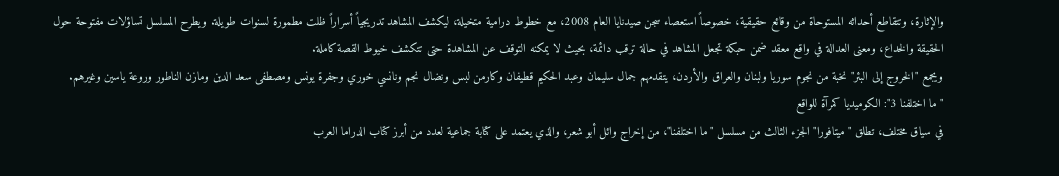والإثارة، وتتقاطع أحداثه المستوحاة من وقائع حقيقية، خصوصاً استعصاء سجن صيدنايا العام 2008، مع خطوط درامية متخيلة، ليكشف المشاهد تدريجياً أسراراً ظلت مطمورة لسنوات طويلة. ويطرح المسلسل تساؤلات مفتوحة حول الحقيقة والخداع، ومعنى العدالة في واقع معقد ضمن حبكة تجعل المشاهد في حالة ترقب دائمة، بحيث لا يمكنه التوقف عن المشاهدة حتى تتكشف خيوط القصة كاملة.
ويجمع "الخروج إلى البئر" نخبة من نجوم سوريا ولبنان والعراق والأردن، يتقدمهم جمال سليمان وعبد الحكيم قطيفان وكارمن لبس ونضال نجم ونانسي خوري وجفرة يونس ومصطفى سعد الدين ومازن الناطور وروعة ياسين وغيرهم.
"ما اختلفنا 3": الكوميديا كمرآة للواقع
في سياق مختلف، تطلق "ميتافورا" الجزء الثالث من مسلسل "ما اختلفنا"، من إخراج وائل أبو شعر، والذي يعتمد على كتابة جماعية لعدد من أبرز كتاب الدراما العرب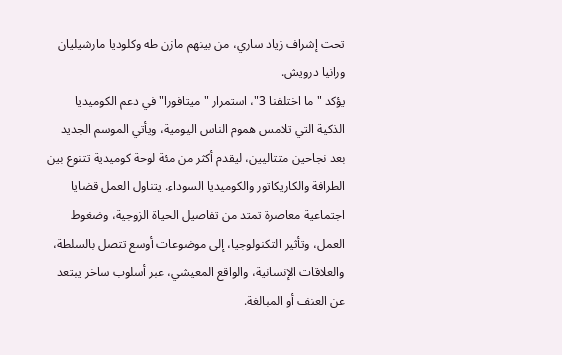تحت إشراف زياد ساري، من بينهم مازن طه وكلوديا مارشيليان ورانيا درويش.
يؤكد "ما اختلفنا 3"، استمرار "ميتافورا" في دعم الكوميديا الذكية التي تلامس هموم الناس اليومية، ويأتي الموسم الجديد بعد نجاحين متتاليين، ليقدم أكثر من مئة لوحة كوميدية تتنوع بين الطرافة والكاريكاتور والكوميديا السوداء. يتناول العمل قضايا اجتماعية معاصرة تمتد من تفاصيل الحياة الزوجية، وضغوط العمل، وتأثير التكنولوجيا، إلى موضوعات أوسع تتصل بالسلطة، والعلاقات الإنسانية، والواقع المعيشي، عبر أسلوب ساخر يبتعد عن العنف أو المبالغة.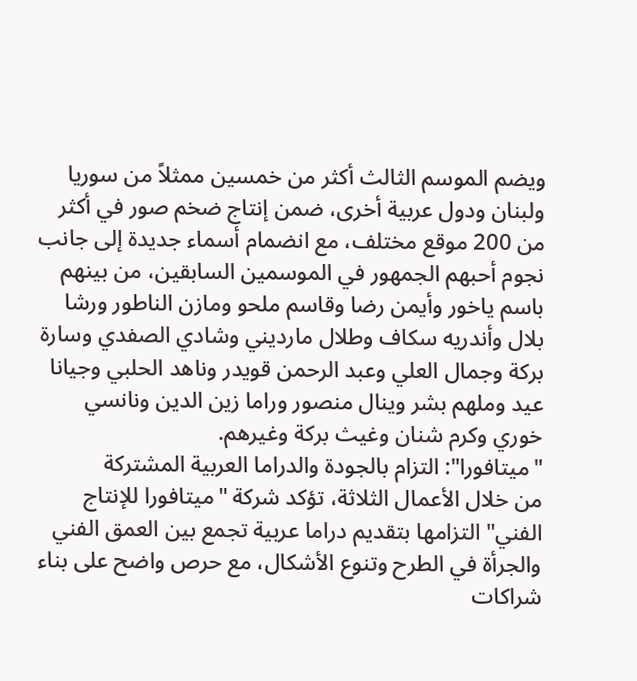ويضم الموسم الثالث أكثر من خمسين ممثلاً من سوريا ولبنان ودول عربية أخرى، ضمن إنتاج ضخم صور في أكثر من 200 موقع مختلف، مع انضمام أسماء جديدة إلى جانب نجوم أحبهم الجمهور في الموسمين السابقين، من بينهم باسم ياخور وأيمن رضا وقاسم ملحو ومازن الناطور ورشا بلال وأندريه سكاف وطلال مارديني وشادي الصفدي وسارة بركة وجمال العلي وعبد الرحمن قويدر وناهد الحلبي وجيانا عيد وملهم بشر وينال منصور وراما زين الدين ونانسي خوري وكرم شنان وغيث بركة وغيرهم.
"ميتافورا": التزام بالجودة والدراما العربية المشتركة
من خلال الأعمال الثلاثة، تؤكد شركة "ميتافورا للإنتاج الفني" التزامها بتقديم دراما عربية تجمع بين العمق الفني والجرأة في الطرح وتنوع الأشكال، مع حرص واضح على بناء شراكات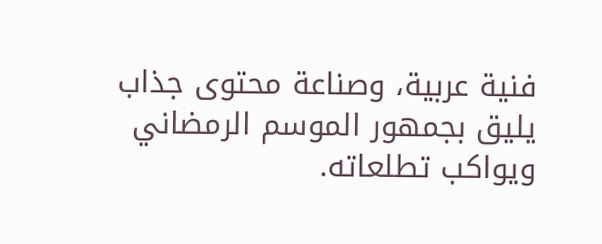فنية عربية، وصناعة محتوى جذاب يليق بجمهور الموسم الرمضاني ويواكب تطلعاته.